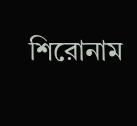শিরোনাম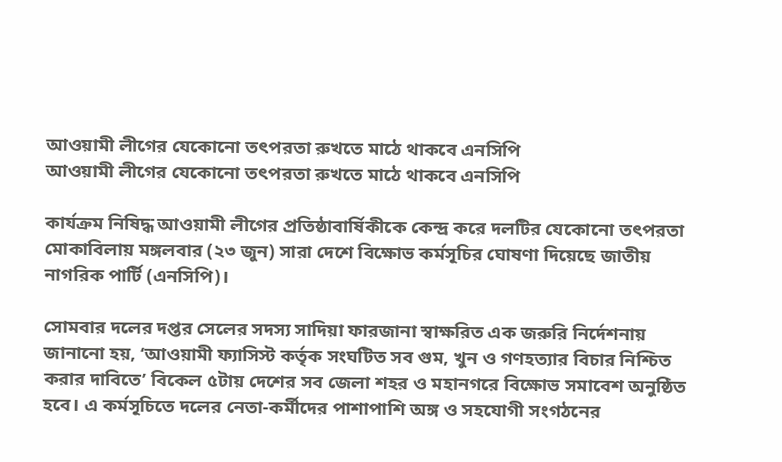আওয়ামী লীগের যেকোনো তৎপরতা রুখতে মাঠে থাকবে এনসিপি
আওয়ামী লীগের যেকোনো তৎপরতা রুখতে মাঠে থাকবে এনসিপি

কার্যক্রম নিষিদ্ধ আওয়ামী লীগের প্রতিষ্ঠাবার্ষিকীকে কেন্দ্র করে দলটির যেকোনো তৎপরতা মোকাবিলায় মঙ্গলবার (২৩ জুন) সারা দেশে বিক্ষোভ কর্মসূচির ঘোষণা দিয়েছে জাতীয় নাগরিক পার্টি (এনসিপি)।

সোমবার দলের দপ্তর সেলের সদস্য সাদিয়া ফারজানা স্বাক্ষরিত এক জরুরি নির্দেশনায় জানানো হয়, ‘আওয়ামী ফ্যাসিস্ট কর্তৃক সংঘটিত সব গুম, খুন ও গণহত্যার বিচার নিশ্চিত করার দাবিতে’ বিকেল ৫টায় দেশের সব জেলা শহর ও মহানগরে বিক্ষোভ সমাবেশ অনুষ্ঠিত হবে। এ কর্মসূচিতে দলের নেতা-কর্মীদের পাশাপাশি অঙ্গ ও সহযোগী সংগঠনের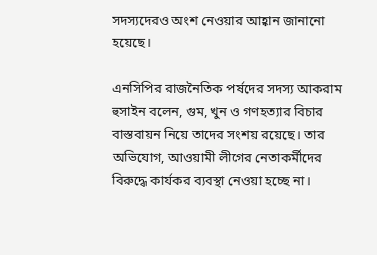সদস্যদেরও অংশ নেওয়ার আহ্বান জানানো হয়েছে।

এনসিপির রাজনৈতিক পর্ষদের সদস্য আকরাম হুসাইন বলেন, গুম, খুন ও গণহত্যার বিচার বাস্তবায়ন নিয়ে তাদের সংশয় রয়েছে। তার অভিযোগ, আওয়ামী লীগের নেতাকর্মীদের বিরুদ্ধে কার্যকর ব্যবস্থা নেওয়া হচ্ছে না।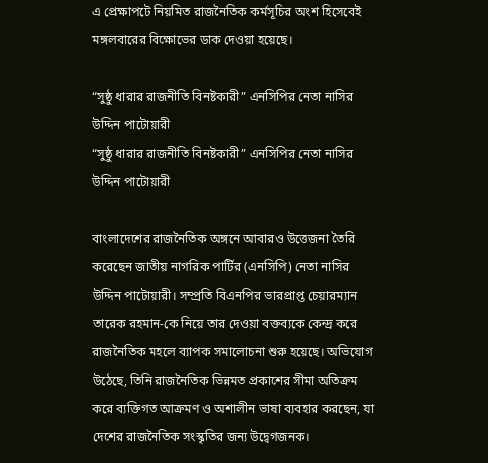এ প্রেক্ষাপটে নিয়মিত রাজনৈতিক কর্মসূচির অংশ হিসেবেই মঙ্গলবারের বিক্ষোভের ডাক দেওয়া হয়েছে।

“সুষ্ঠু ধারার রাজনীতি বিনষ্টকারী” এনসিপির নেতা নাসির উদ্দিন পাটোয়ারী
“সুষ্ঠু ধারার রাজনীতি বিনষ্টকারী” এনসিপির নেতা নাসির উদ্দিন পাটোয়ারী

বাংলাদেশের রাজনৈতিক অঙ্গনে আবারও উত্তেজনা তৈরি করেছেন জাতীয় নাগরিক পার্টির (এনসিপি) নেতা নাসির উদ্দিন পাটোয়ারী। সম্প্রতি বিএনপির ভারপ্রাপ্ত চেয়ারম্যান তারেক রহমান-কে নিয়ে তার দেওয়া বক্তব্যকে কেন্দ্র করে রাজনৈতিক মহলে ব্যাপক সমালোচনা শুরু হয়েছে। অভিযোগ উঠেছে, তিনি রাজনৈতিক ভিন্নমত প্রকাশের সীমা অতিক্রম করে ব্যক্তিগত আক্রমণ ও অশালীন ভাষা ব্যবহার করছেন, যা দেশের রাজনৈতিক সংস্কৃতির জন্য উদ্বেগজনক।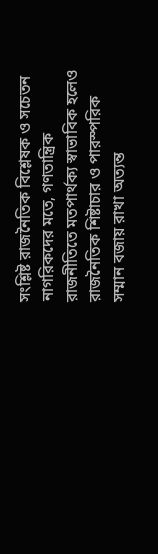সংশ্লিষ্ট রাজনৈতিক বিশ্লেষক ও সচেতন নাগরিকদের মতে, গণতান্ত্রিক রাজনীতিতে মতপার্থক্য স্বাভাবিক হলেও রাজনৈতিক শিষ্টাচার ও পারস্পরিক সম্মান বজায় রাখা অত্যন্ত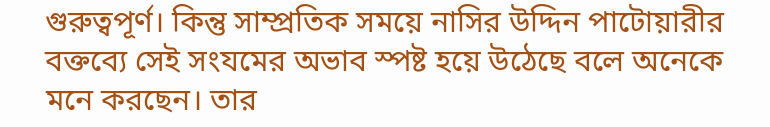গুরুত্বপূর্ণ। কিন্তু সাম্প্রতিক সময়ে নাসির উদ্দিন পাটোয়ারীর বক্তব্যে সেই সংযমের অভাব স্পষ্ট হয়ে উঠেছে বলে অনেকে মনে করছেন। তার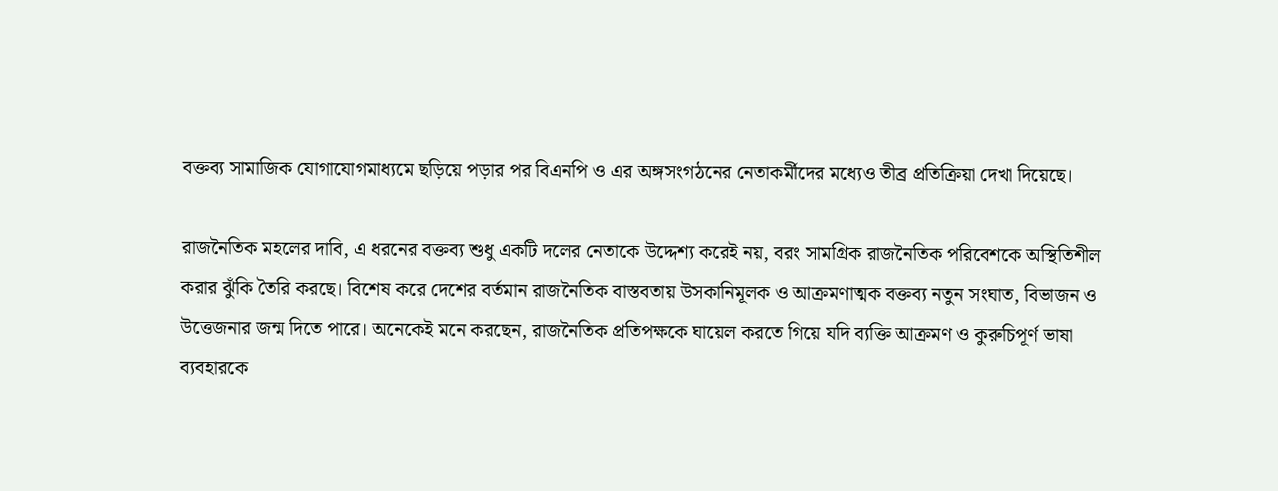বক্তব্য সামাজিক যোগাযোগমাধ্যমে ছড়িয়ে পড়ার পর বিএনপি ও এর অঙ্গসংগঠনের নেতাকর্মীদের মধ্যেও তীব্র প্রতিক্রিয়া দেখা দিয়েছে।

রাজনৈতিক মহলের দাবি, এ ধরনের বক্তব্য শুধু একটি দলের নেতাকে উদ্দেশ্য করেই নয়, বরং সামগ্রিক রাজনৈতিক পরিবেশকে অস্থিতিশীল করার ঝুঁকি তৈরি করছে। বিশেষ করে দেশের বর্তমান রাজনৈতিক বাস্তবতায় উসকানিমূলক ও আক্রমণাত্মক বক্তব্য নতুন সংঘাত, বিভাজন ও উত্তেজনার জন্ম দিতে পারে। অনেকেই মনে করছেন, রাজনৈতিক প্রতিপক্ষকে ঘায়েল করতে গিয়ে যদি ব্যক্তি আক্রমণ ও কুরুচিপূর্ণ ভাষা ব্যবহারকে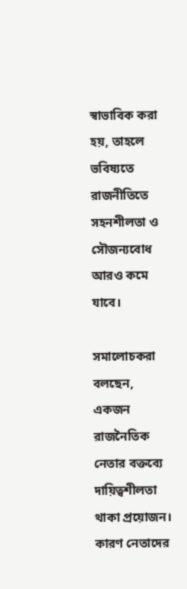স্বাভাবিক করা হয়, তাহলে ভবিষ্যতে রাজনীতিতে সহনশীলতা ও সৌজন্যবোধ আরও কমে যাবে।

সমালোচকরা বলছেন, একজন রাজনৈতিক নেতার বক্তব্যে দায়িত্বশীলতা থাকা প্রয়োজন। কারণ নেতাদের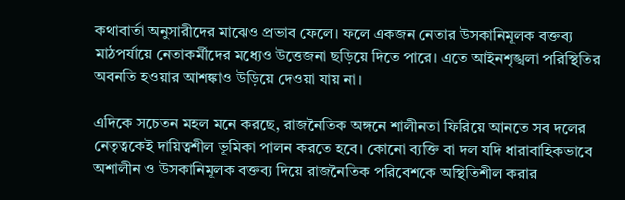কথাবার্তা অনুসারীদের মাঝেও প্রভাব ফেলে। ফলে একজন নেতার উসকানিমূলক বক্তব্য মাঠপর্যায়ে নেতাকর্মীদের মধ্যেও উত্তেজনা ছড়িয়ে দিতে পারে। এতে আইনশৃঙ্খলা পরিস্থিতির অবনতি হওয়ার আশঙ্কাও উড়িয়ে দেওয়া যায় না।

এদিকে সচেতন মহল মনে করছে, রাজনৈতিক অঙ্গনে শালীনতা ফিরিয়ে আনতে সব দলের নেতৃত্বকেই দায়িত্বশীল ভূমিকা পালন করতে হবে। কোনো ব্যক্তি বা দল যদি ধারাবাহিকভাবে অশালীন ও উসকানিমূলক বক্তব্য দিয়ে রাজনৈতিক পরিবেশকে অস্থিতিশীল করার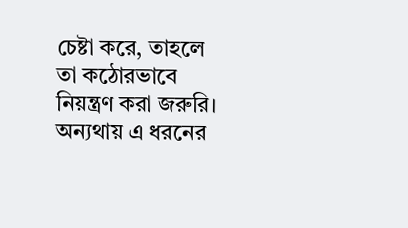চেষ্টা করে, তাহলে তা কঠোরভাবে নিয়ন্ত্রণ করা জরুরি। অন্যথায় এ ধরনের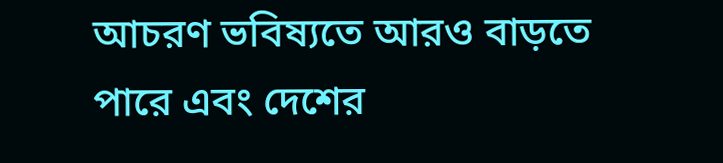আচরণ ভবিষ্যতে আরও বাড়তে পারে এবং দেশের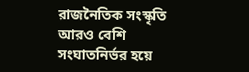রাজনৈতিক সংস্কৃতি আরও বেশি সংঘাতনির্ভর হয়ে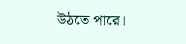উঠতে পারে।